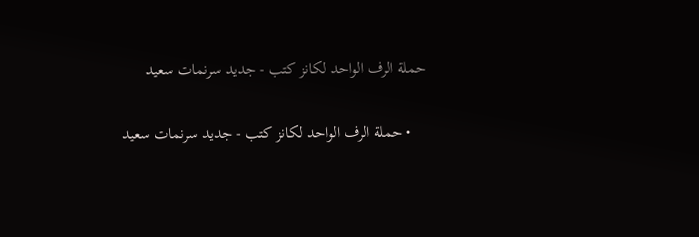حملة الرف الواحد لكانز كتب - جديد سرنمات سعيد

    • حملة الرف الواحد لكانز كتب - جديد سرنمات سعيد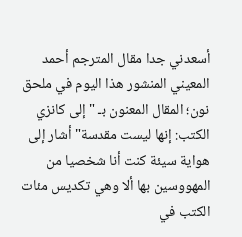أسعدني جدا مقال المترجم أحمد المعيني المنشور هذا اليوم في ملحق نون؛ المقال المعنون بـ " إلى كانزي الكتب: إنها ليست مقدسة" أشار إلى هواية سيئة كنت أنا شخصيا من المهووسين بها ألا وهي تكديس مئات الكتب في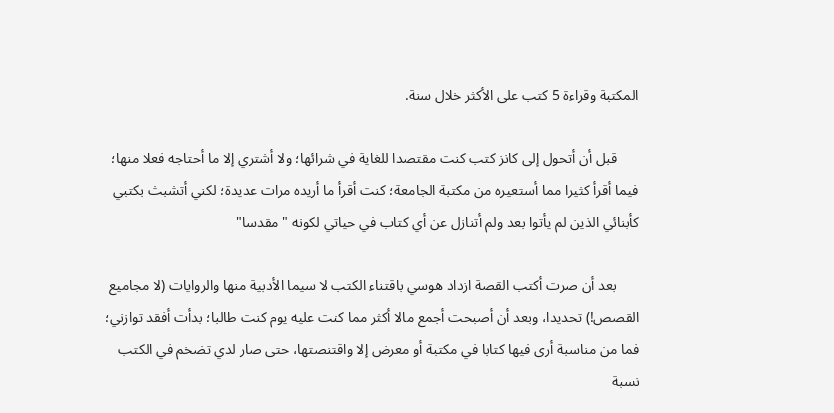المكتبة وقراءة 5 كتب على الأكثر خلال سنة.

      قبل أن أتحول إلى كانز كتب كنت مقتصدا للغاية في شرائها؛ ولا أشتري إلا ما أحتاجه فعلا منها؛ فيما أقرأ كثيرا مما أستعيره من مكتبة الجامعة؛ كنت أقرأ ما أريده مرات عديدة؛ لكني أتشبث بكتبي كأبنائي الذين لم يأتوا بعد ولم أتنازل عن أي كتاب في حياتي لكونه " مقدسا"

      بعد أن صرت أكتب القصة ازداد هوسي باقتناء الكتب لا سيما الأدبية منها والروايات (لا مجاميع القصص!) تحديدا، وبعد أن أصبحت أجمع مالا أكثر مما كنت عليه يوم كنت طالبا؛ بدأت أفقد توازني؛ فما من مناسبة أرى فيها كتابا في مكتبة أو معرض إلا واقتنصتها، حتى صار لدي تضخم في الكتب نسبة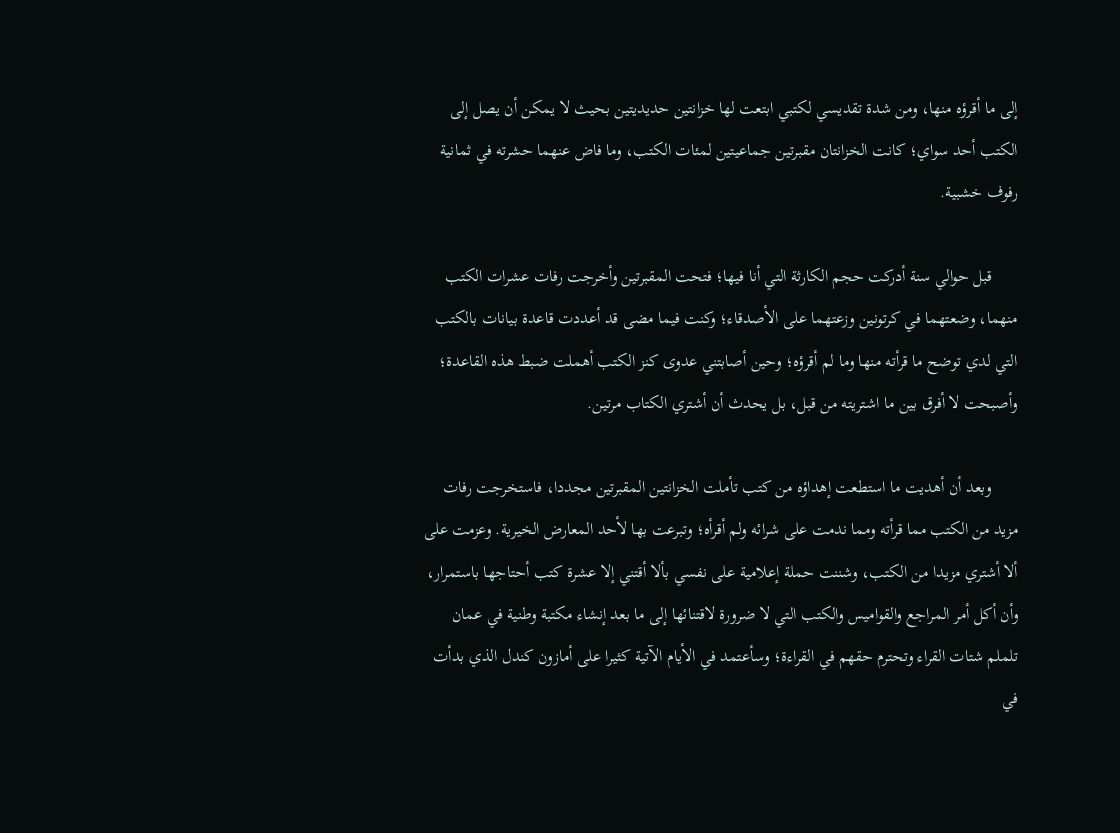إلى ما أقرؤه منها، ومن شدة تقديسي لكتبي ابتعت لها خزانتين حديديتين بحيث لا يمكن أن يصل إلى الكتب أحد سواي؛ كانت الخزانتان مقبرتين جماعيتين لمئات الكتب، وما فاض عنهما حشرته في ثمانية رفوف خشبية.

      قبل حوالي سنة أدركت حجم الكارثة التي أنا فيها؛ فتحت المقبرتين وأخرجت رفات عشرات الكتب منهما، وضعتهما في كرتونين وزعتهما على الأصدقاء؛ وكنت فيما مضى قد أعددت قاعدة بيانات بالكتب التي لدي توضح ما قرأته منها وما لم أقرؤه؛ وحين أصابتني عدوى كنز الكتب أهملت ضبط هذه القاعدة؛ وأصبحت لا أفرق بين ما اشتريته من قبل، بل يحدث أن أشتري الكتاب مرتين.

      وبعد أن أهديت ما استطعت إهداؤه من كتب تأملت الخزانتين المقبرتين مجددا، فاستخرجت رفات مزيد من الكتب مما قرأته ومما ندمت على شرائه ولم أقرأه؛ وتبرعت بها لأحد المعارض الخيرية. وعزمت على ألا أشتري مزيدا من الكتب، وشننت حملة إعلامية على نفسي بألا أقتني إلا عشرة كتب أحتاجها باستمرار، وأن أكل أمر المراجع والقواميس والكتب التي لا ضرورة لاقتنائها إلى ما بعد إنشاء مكتبة وطنية في عمان تلملم شتات القراء وتحترم حقهم في القراءة؛ وسأعتمد في الأيام الآتية كثيرا على أمازون كندل الذي بدأت في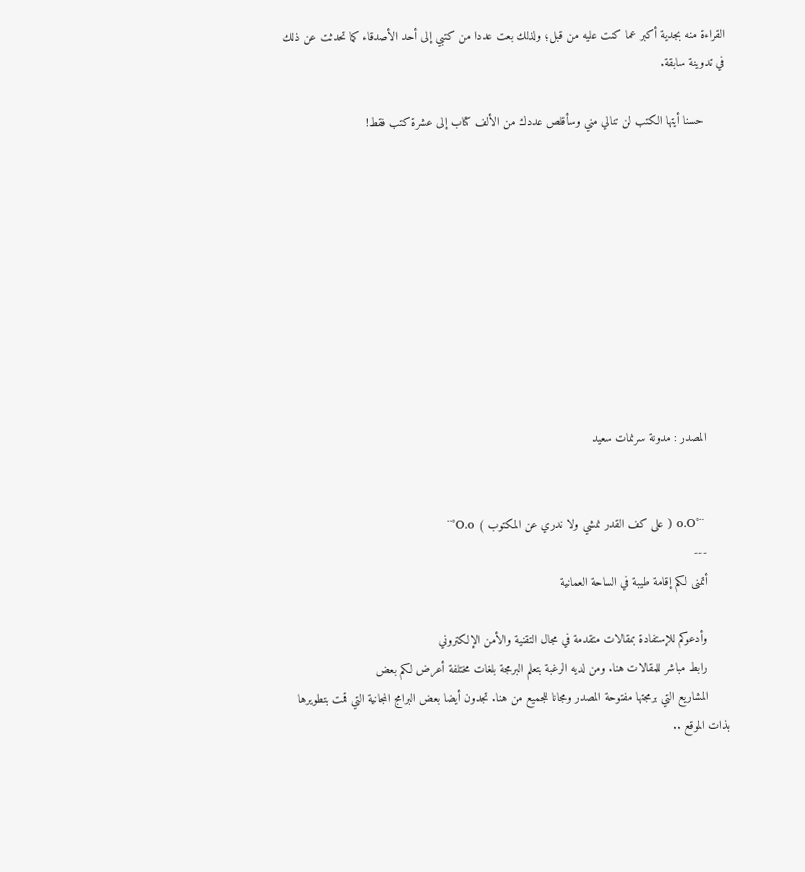القراءة منه بجدية أكبر عما كنت عليه من قبل؛ ولذلك بعت عددا من كتبي إلى أحد الأصدقاء كما تحدثت عن ذلك في تدوينة سابقة.

      حسنا أيتها الكتب لن تنالي مني وسأقلص عددك من الألف كتاب إلى عشرة كتب فقط!










      المصدر : مدونة سرنمات سعيد


      ¨°o.O ( على كف القدر نمشي ولا ندري عن المكتوب ) O.o°¨
      ---
      أتمنى لكم إقامة طيبة في الساحة العمانية

      وأدعوكم للإستفادة بمقالات متقدمة في مجال التقنية والأمن الإلكتروني
      رابط مباشر للمقالات هنا. ومن لديه الرغبة بتعلم البرمجة بلغات مختلفة أعرض لكم بعض
      المشاريع التي برمجتها مفتوحة المصدر ومجانا للجميع من هنا. تجدون أيضا بعض البرامج المجانية التي قمت بتطويرها بذات الموقع ..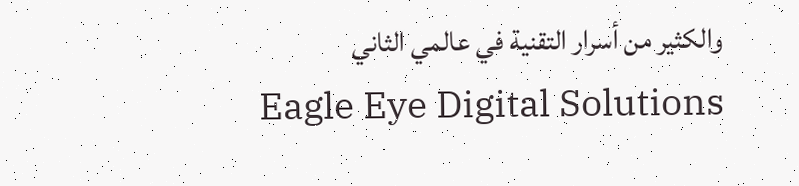والكثير من أسرار التقنية في عالمي الثاني
      Eagle Eye Digital Solutions